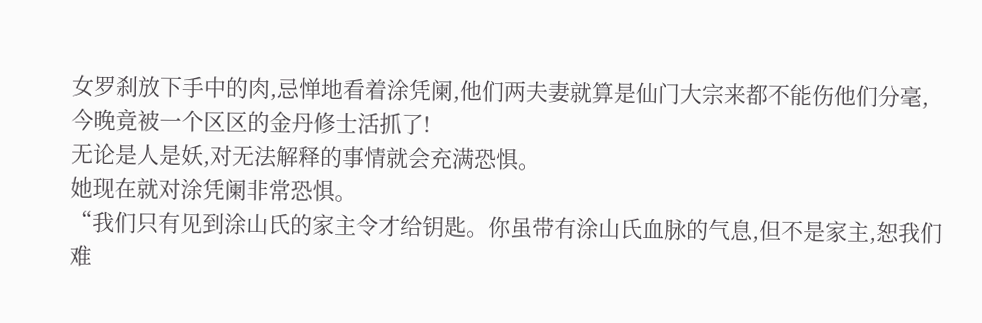女罗刹放下手中的肉,忌惮地看着涂凭阑,他们两夫妻就算是仙门大宗来都不能伤他们分毫,今晚竟被一个区区的金丹修士活抓了!
无论是人是妖,对无法解释的事情就会充满恐惧。
她现在就对涂凭阑非常恐惧。
“我们只有见到涂山氏的家主令才给钥匙。你虽带有涂山氏血脉的气息,但不是家主,恕我们难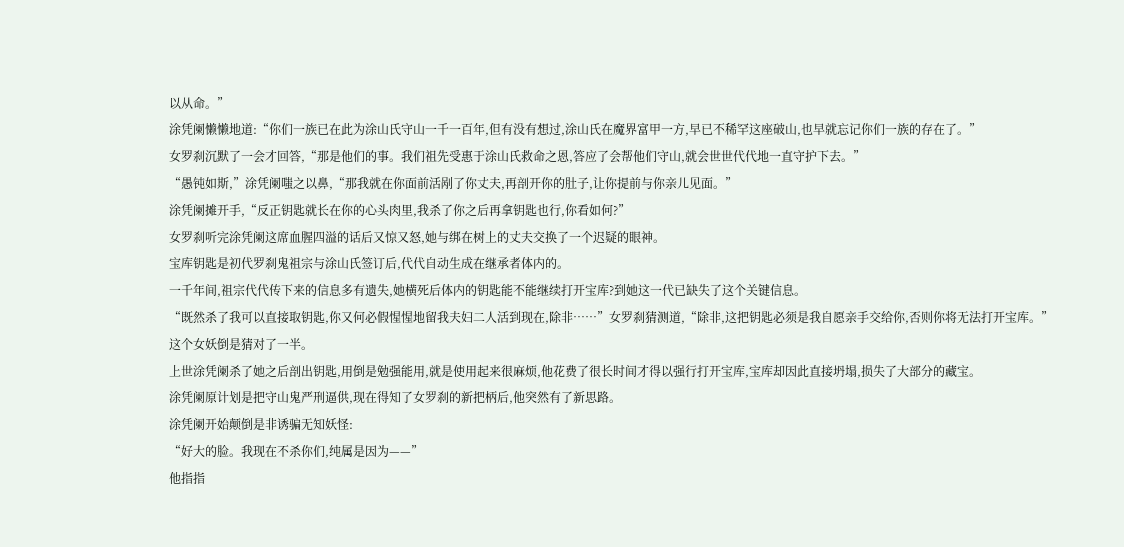以从命。”
涂凭阑懒懒地道:“你们一族已在此为涂山氏守山一千一百年,但有没有想过,涂山氏在魔界富甲一方,早已不稀罕这座破山,也早就忘记你们一族的存在了。”
女罗刹沉默了一会才回答,“那是他们的事。我们祖先受惠于涂山氏救命之恩,答应了会帮他们守山,就会世世代代地一直守护下去。”
“愚钝如斯,”涂凭阑嗤之以鼻,“那我就在你面前活剐了你丈夫,再剖开你的肚子,让你提前与你亲儿见面。”
涂凭阑摊开手,“反正钥匙就长在你的心头肉里,我杀了你之后再拿钥匙也行,你看如何?”
女罗刹听完涂凭阑这席血腥四溢的话后又惊又怒,她与绑在树上的丈夫交换了一个迟疑的眼神。
宝库钥匙是初代罗刹鬼祖宗与涂山氏签订后,代代自动生成在继承者体内的。
一千年间,祖宗代代传下来的信息多有遗失,她横死后体内的钥匙能不能继续打开宝库?到她这一代已缺失了这个关键信息。
“既然杀了我可以直接取钥匙,你又何必假惺惺地留我夫妇二人活到现在,除非……”女罗刹猜测道,“除非,这把钥匙必须是我自愿亲手交给你,否则你将无法打开宝库。”
这个女妖倒是猜对了一半。
上世涂凭阑杀了她之后剖出钥匙,用倒是勉强能用,就是使用起来很麻烦,他花费了很长时间才得以强行打开宝库,宝库却因此直接坍塌,损失了大部分的藏宝。
涂凭阑原计划是把守山鬼严刑逼供,现在得知了女罗刹的新把柄后,他突然有了新思路。
涂凭阑开始颠倒是非诱骗无知妖怪:
“好大的脸。我现在不杀你们,纯属是因为——”
他指指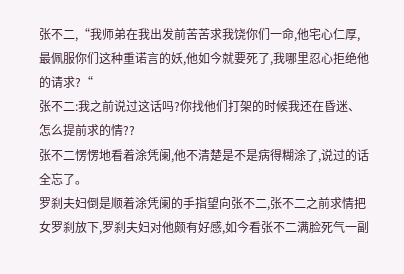张不二,“我师弟在我出发前苦苦求我饶你们一命,他宅心仁厚,最佩服你们这种重诺言的妖,他如今就要死了,我哪里忍心拒绝他的请求?“
张不二:我之前说过这话吗?你找他们打架的时候我还在昏迷、怎么提前求的情??
张不二愣愣地看着涂凭阑,他不清楚是不是病得糊涂了,说过的话全忘了。
罗刹夫妇倒是顺着涂凭阑的手指望向张不二,张不二之前求情把女罗刹放下,罗刹夫妇对他颇有好感,如今看张不二满脸死气一副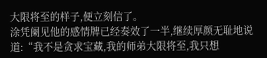大限将至的样子,便立刻信了。
涂凭阑见他的感情牌已经奏效了一半,继续厚颜无耻地说道:“我不是贪求宝藏,我的师弟大限将至,我只想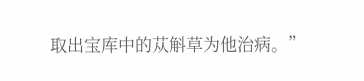取出宝库中的苁斛草为他治病。”